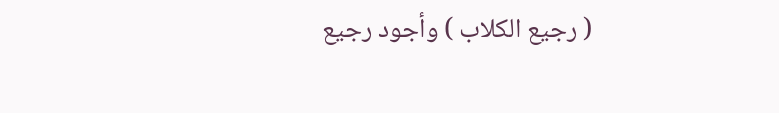( رجيع الكلاب ) وأجود رجيع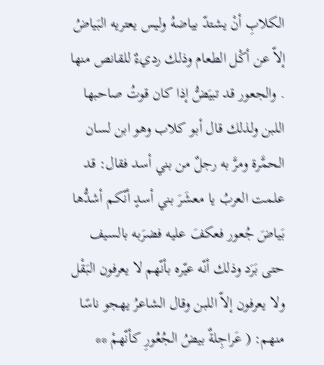الكلابِ أنْ يشتدّ بياضهُ وليس يعتريه البَياضُ إلاّ عن أكْل الطعام وذلك رديءٌ للقانص منها . والجعور قد تبيَضُّ إذا كان قوتُ صاحبها اللبن ولذلك قال أبو كلاب وهو ابن لسان الحمَّرة ومرَّ به رجلٌ من بني أسد فقال: قد علمت العربُ يا معشَرَ بني أسدٍ أنّكم أشدُّها بَياضَ جُعور فعكفَ عليه فضرَبه بالسيف حتى بَرَد وذلك أنّه عيّره بأنّهم لا يعرفون البَقْل ولا يعرفون إلاّ اللبن وقال الشاعرُ يهجو ناسًا منهم: ( عَراجِلةٌ بيضُ الجُعُورِ كأنّهمْ **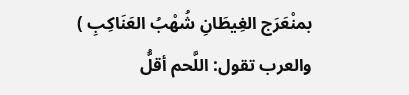بمنْعَرَج الغِيطَانِ شُهْبُ العَنَاكِبِ ) والعرب تقول: اللَّحم أقلُّ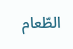الطّعام